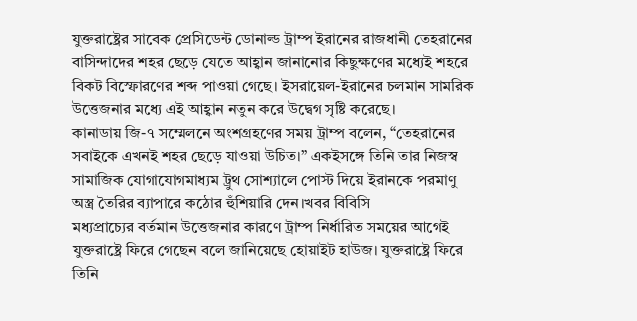যুক্তরাষ্ট্রের সাবেক প্রেসিডেন্ট ডোনাল্ড ট্রাম্প ইরানের রাজধানী তেহরানের বাসিন্দাদের শহর ছেড়ে যেতে আহ্বান জানানোর কিছুক্ষণের মধ্যেই শহরে বিকট বিস্ফোরণের শব্দ পাওয়া গেছে। ইসরায়েল-ইরানের চলমান সামরিক উত্তেজনার মধ্যে এই আহ্বান নতুন করে উদ্বেগ সৃষ্টি করেছে।
কানাডায় জি-৭ সম্মেলনে অংশগ্রহণের সময় ট্রাম্প বলেন, “তেহরানের সবাইকে এখনই শহর ছেড়ে যাওয়া উচিত।” একইসঙ্গে তিনি তার নিজস্ব সামাজিক যোগাযোগমাধ্যম ট্রুথ সোশ্যালে পোস্ট দিয়ে ইরানকে পরমাণু অস্ত্র তৈরির ব্যাপারে কঠোর হুঁশিয়ারি দেন।খবর বিবিসি
মধ্যপ্রাচ্যের বর্তমান উত্তেজনার কারণে ট্রাম্প নির্ধারিত সময়ের আগেই যুক্তরাষ্ট্রে ফিরে গেছেন বলে জানিয়েছে হোয়াইট হাউজ। যুক্তরাষ্ট্রে ফিরে তিনি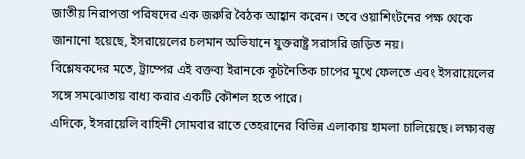জাতীয় নিরাপত্তা পরিষদের এক জরুরি বৈঠক আহ্বান করেন। তবে ওয়াশিংটনের পক্ষ থেকে জানানো হয়েছে, ইসরায়েলের চলমান অভিযানে যুক্তরাষ্ট্র সরাসরি জড়িত নয়।
বিশ্লেষকদের মতে, ট্রাম্পের এই বক্তব্য ইরানকে কূটনৈতিক চাপের মুখে ফেলতে এবং ইসরায়েলের সঙ্গে সমঝোতায় বাধ্য করার একটি কৌশল হতে পারে।
এদিকে, ইসরায়েলি বাহিনী সোমবার রাতে তেহরানের বিভিন্ন এলাকায় হামলা চালিয়েছে। লক্ষ্যবস্তু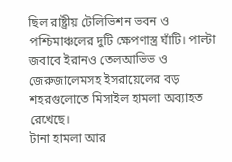ছিল রাষ্ট্রীয় টেলিভিশন ভবন ও পশ্চিমাঞ্চলের দুটি ক্ষেপণাস্ত্র ঘাঁটি। পাল্টা জবাবে ইরানও তেলআভিভ ও জেরুজালেমসহ ইসরায়েলের বড় শহরগুলোতে মিসাইল হামলা অব্যাহত রেখেছে।
টানা হামলা আর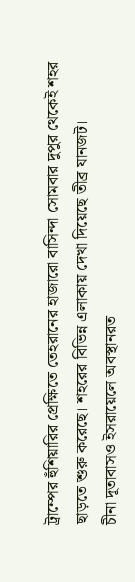ট্রাম্পের হুঁশিয়ারির প্রেক্ষিতে তেহরানের হাজারো বাসিন্দা সোমবার দুপুর থেকেই শহর ছাড়তে শুরু করেছে। শহরের বিভিন্ন এলাকায় দেখা দিয়েছে তীব্র যানজট।
চীনা দূতাবাসও ইসরায়েলে অবস্থানরত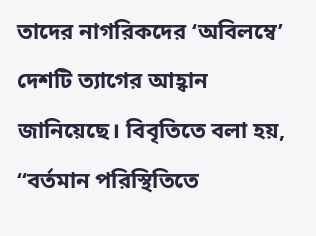তাদের নাগরিকদের ‘অবিলম্বে’ দেশটি ত্যাগের আহ্বান জানিয়েছে। বিবৃতিতে বলা হয়, “বর্তমান পরিস্থিতিতে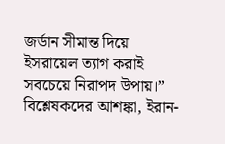জর্ডান সীমান্ত দিয়ে ইসরায়েল ত্যাগ করাই সবচেয়ে নিরাপদ উপায়।”
বিশ্লেষকদের আশঙ্কা, ইরান-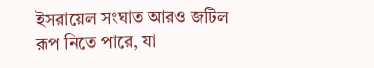ইসরায়েল সংঘাত আরও জটিল রূপ নিতে পারে, যা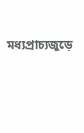মধ্যপ্রাচ্যজুড়ে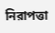নিরাপত্তা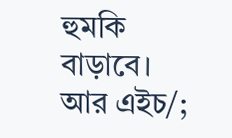হুমকি বাড়াবে।
আর এইচ/;